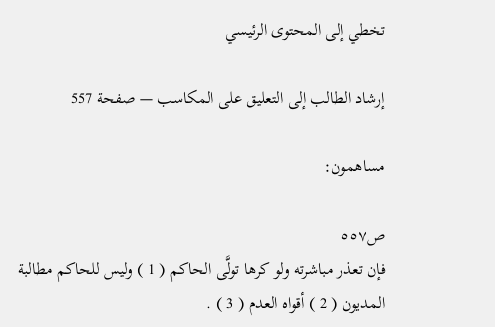تخطي إلى المحتوى الرئيسي

إرشاد الطالب إلى التعليق على المكاسب — صفحة 557

مساهمون:

ص٥٥٧
فإن تعذر مباشرته ولو كرها تولَّى الحاكم ( 1 ) وليس للحاكم مطالبة المديون ( 2 ) أقواه العدم ( 3 ) .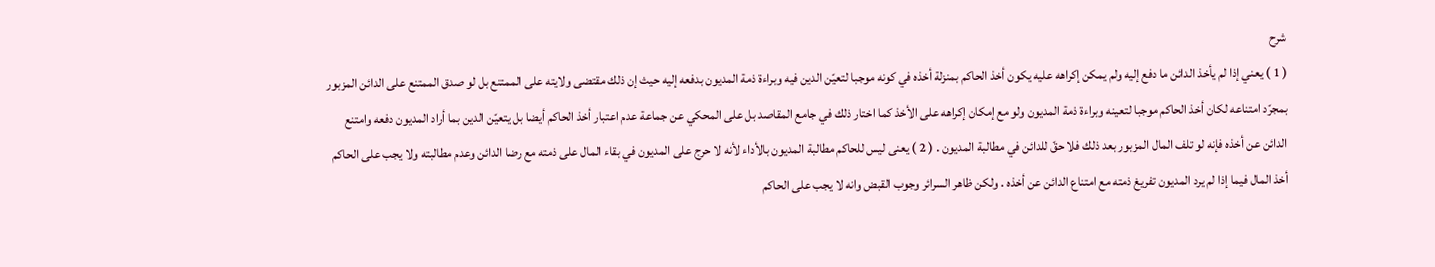شرح
( 1 ) يعني إذا لم يأخذ الدائن ما دفع إليه ولم يمكن إكراهه عليه يكون أخذ الحاكم بمنزلة أخذه في كونه موجبا لتعيّن الدين فيه وبراءة ذمة المديون بدفعه إليه حيث إن ذلك مقتضى ولايته على الممتنع بل لو صدق الممتنع على الدائن المزبور بمجرّد امتناعه لكان أخذ الحاكم موجبا لتعينه وبراءة ذمة المديون ولو مع إمكان إكراهه على الأخذ كما اختار ذلك في جامع المقاصد بل على المحكي عن جماعة عدم اعتبار أخذ الحاكم أيضا بل يتعيّن الدين بما أراد المديون دفعه وامتنع الدائن عن أخذه فإنه لو تلف المال المزبور بعد ذلك فلا حقّ للدائن في مطالبة المديون . ( 2 ) يعنى ليس للحاكم مطالبة المديون بالأداء لأنه لا حرج على المديون في بقاء المال على ذمته مع رضا الدائن وعدم مطالبته ولا يجب على الحاكم أخذ المال فيما إذا لم يرد المديون تفريغ ذمته مع امتناع الدائن عن أخذه . ولكن ظاهر السرائر وجوب القبض وانه لا يجب على الحاكم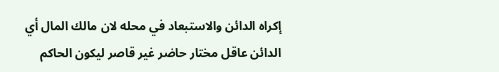إكراه الدائن والاستبعاد في محله لان مالك المال أي الدائن عاقل مختار حاضر غير قاصر ليكون الحاكم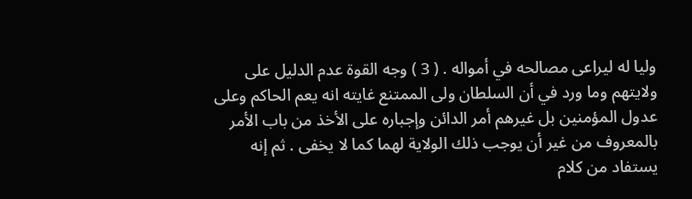وليا له ليراعى مصالحه في أمواله . ( 3 ) وجه القوة عدم الدليل على ولايتهم وما ورد في أن السلطان ولى الممتنع غايته انه يعم الحاكم وعلى عدول المؤمنين بل غيرهم أمر الدائن وإجباره على الأخذ من باب الأمر بالمعروف من غير أن يوجب ذلك الولاية لهما كما لا يخفى . ثم إنه يستفاد من كلام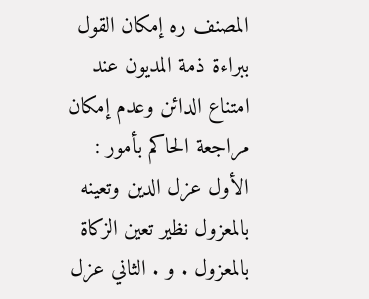المصنف ره إمكان القول ببراءة ذمة المديون عند امتناع الدائن وعدم إمكان مراجعة الحاكم بأمور : الأول عزل الدين وتعينه بالمعزول نظير تعين الزكاة بالمعزول . و . الثاني عزل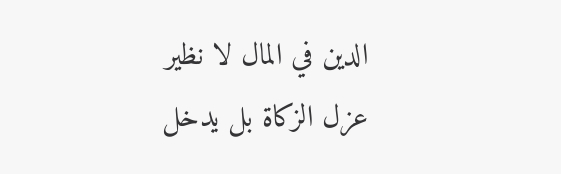الدين في المال لا نظير عزل الزكاة بل يدخل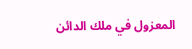المعزول في ملك الدائن